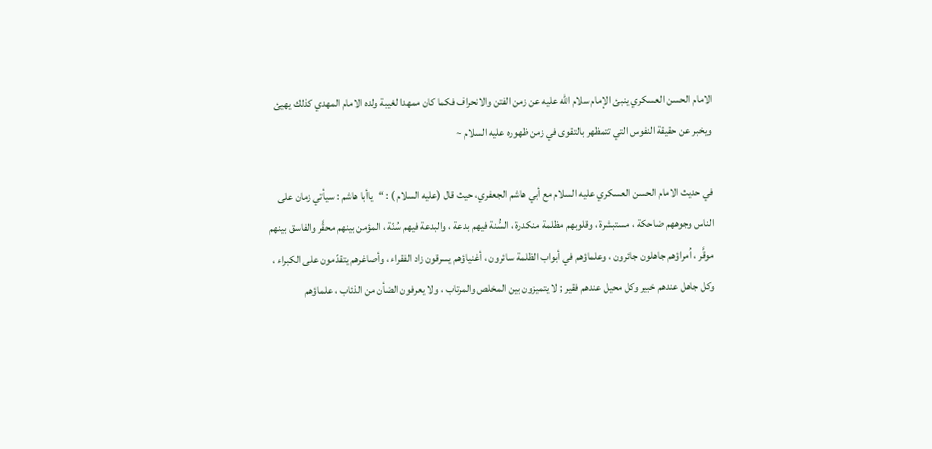الامام الحسن العسكري ينبئ الإمام سلام الله عليه عن زمن الفتن والانحراف فكما كان ممهدا لغيبة ولده الامام المهدي كذلك يهيئ ويخبر عن حقيقة النفوس التي تتمظهر بالتقوى في زمن ظهوره عليه السلام ~

في حديث الامام الحسن العسكري عليه السلام مع أبي هاشم الجعفري، حيث قال (عليه السلام ) : “ياأبا هاشم : سيأتي زمان على الناس وجوههم ضاحكة ، مستبشرة ، وقلوبهم مظلمة منكدرة ، السُّنة فيهم بدعة ، والبدعة فيهم سُنّة ، المؤمن بينهم محقَّر والفاسق بينهم موقَّر ، اُمراؤهم جاهلون جائرون ، وعلماؤهم في أبواب الظلمة سائرون ، أغنياؤهم يسرقون زاد الفقراء ، وأصاغرهم يتقدّمون على الكبراء ، وكل جاهل عندهم خبير وكل محيل عندهم فقير ; لا يتميزون بين المخلص والمرتاب ، ولا يعرفون الضأن من الذئاب ، علماؤهم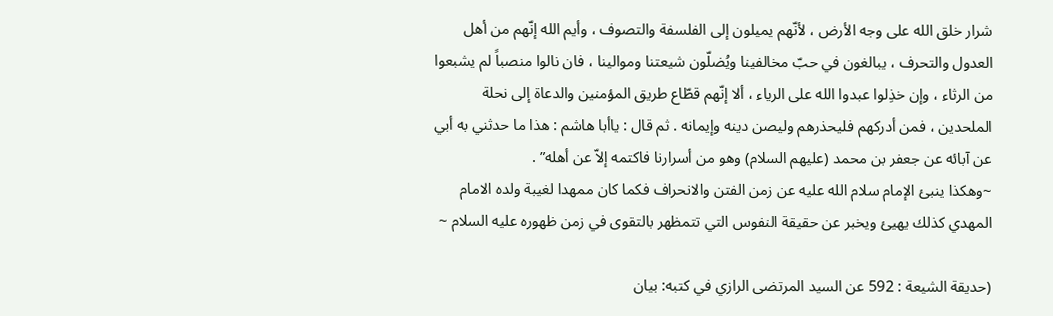شرار خلق الله على وجه الأرض ، لأنّهم يميلون إلى الفلسفة والتصوف ، وأيم الله إنّهم من أهل العدول والتحرف ، يبالغون في حبّ مخالفينا ويُضلّون شيعتنا وموالينا ، فان نالوا منصباً لم يشبعوا من الرثاء ، وإن خذِلوا عبدوا الله على الرياء ، ألا إنّهم قطّاع طريق المؤمنين والدعاة إلى نحلة الملحدين ، فمن أدركهم فليحذرهم وليصن دينه وإيمانه . ثم قال : ياأبا هاشم : هذا ما حدثني به أبي عن آبائه عن جعفر بن محمد (عليهم السلام) وهو من أسرارنا فاكتمه إلاّ عن أهله” .
~وهكذا ينبئ الإمام سلام الله عليه عن زمن الفتن والانحراف فكما كان ممهدا لغيبة ولده الامام المهدي كذلك يهيئ ويخبر عن حقيقة النفوس التي تتمظهر بالتقوى في زمن ظهوره عليه السلام ~

(حديقة الشيعة : 592 عن السيد المرتضى الرازي في كتبه: بيان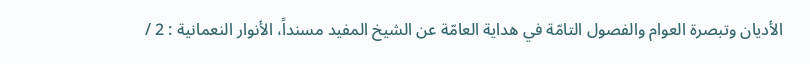الأديان وتبصرة العوام والفصول التامّة في هداية العامّة عن الشيخ المفيد مسنداً، الأنوار النعمانية : 2 /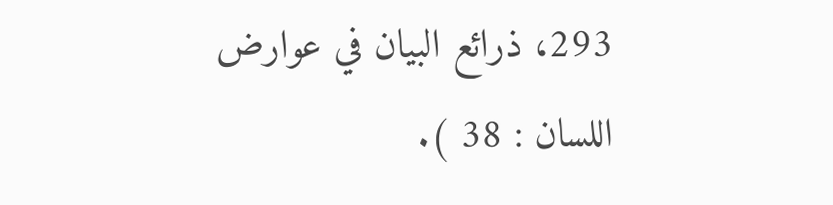293، ذرائع البيان في عوارض اللسان : 38 ).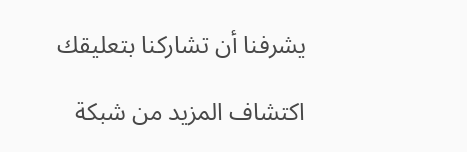يشرفنا أن تشاركنا بتعليقك

اكتشاف المزيد من شبكة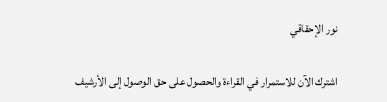نور الإحقاقي

اشترك الآن للاستمرار في القراءة والحصول على حق الوصول إلى الأرشيف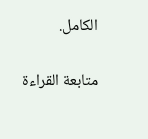الكامل.

متابعة القراءة